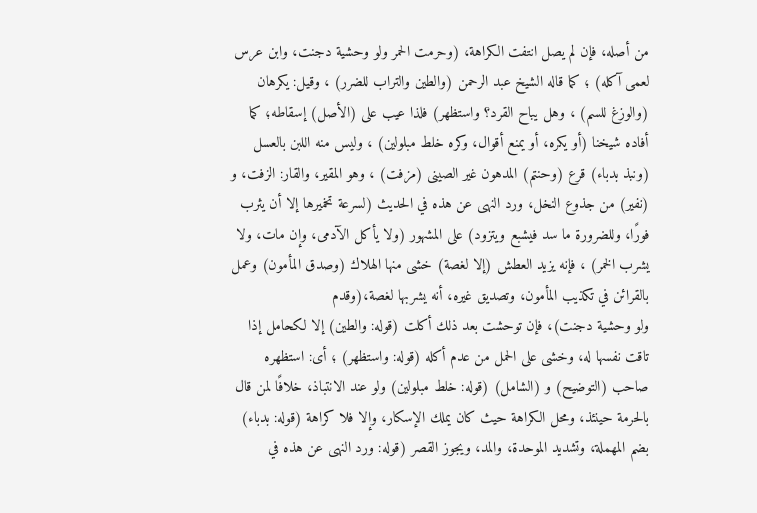من أصله، فإن لم يصل انتفت الكراهة، (وحرمت الحمر ولو وحشية دجنت، وابن عرس لعمى آكله) ؛ كما قاله الشيخ عبد الرحمن (والطين والتراب للضرر) ، وقيل: يكرهان (والوزغ للسم) ، وهل يباح القرد؟ واستظهر) فلذا عيب على (الأصل) إسقاطه؛ كما أفاده شيخنا (أو يكره، أو يمنع أقوال، وكره خلط مبلولين) ، وليس منه اللبن بالعسل (ونبذ بدباء) قرع (وحنتم) المدهون غير الصينى (مزفت) ، وهو المقير، والقار: الزفت، و (نفير) من جذوع النخل، ورد النهى عن هذه في الحديث (لسرعة تخميرها إلا أن يثرب فورًا، وللضرورة ما سد فيشبع ويتزود) على المشهور (ولا يأكل الآدمى، وإن مات، ولا يشرب الخمر) ، فإنه يزيد العطش (إلا لغصة) خشى منها الهلاك (وصدق المأمون) وعمل بالقرائن في تكذيب المأمون، وتصديق غيره، أنه يشربها لغصة،(وقدم
ولو وحشية دجنت)، فإن توحشت بعد ذلك أكلت (قوله: والطين) إلا لكحامل إذا تاقت نفسها له، وخشى على الحمل من عدم أكله (قوله: واستظهر) ؛ أى: استظهره صاحب (التوضيح) و (الشامل) (قوله: خلط مبلولين) ولو عند الانتباذ، خلافًا لمن قال بالحرمة حينئذ، ومحل الكراهة حيث كان يملك الإسكار، وإلا فلا كراهة (قوله: بدباء) بضم المهملة، وتشديد الموحدة، والمد، ويجوز القصر (قوله: ورد النهى عن هذه في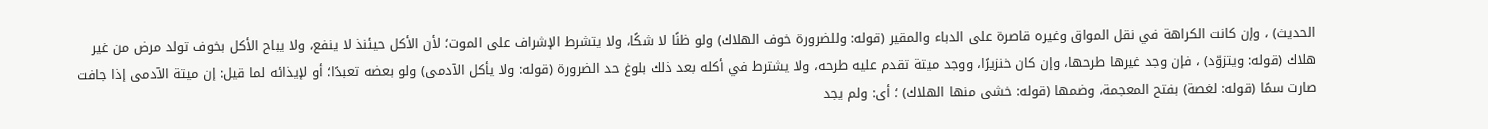الحديث) ، وإن كانت الكراهة في نقل المواق وغيره قاصرة على الدباء والمقير (قوله: وللضرورة خوف الهلاك) ولو ظنًا لا شكًا، ولا يتشرط الإشراف على الموت؛ لأن الأكل حيئنذ لا ينفع، ولا يباح الأكل بخوف تولد مرض من غير هلاك (قوله: ويتزوّد) ، فإن وجد غيرها طرحها، وإن كان خنزيرًا، ووجد ميتة تقدم عليه طرحه، ولا يشترط في أكله بعد ذلك بلوغ حد الضرورة (قوله: ولا يأكل الآدمى) ولو بعضه تعبدًا؛ أو لإيذائه لما قيل: إن ميتة الآدمى إذا جافت صارت سمًا (قوله: لغصة) بفتح المعجمة، وضمها (قوله: خشى منها الهلاك) ؛ أى: ولم يجد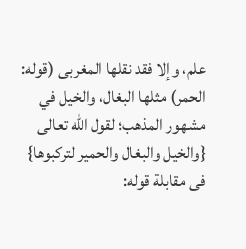علم، وإلا فقد نقلها المغربى (قوله: الحمر) مثلها البغال، والخيل في مشهور المذهب؛ لقول الله تعالى {والخيل والبغال والحمير لتركبوها} فى مقابلة قوله: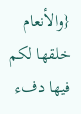{والأنعام خلقها لكم فيها دفء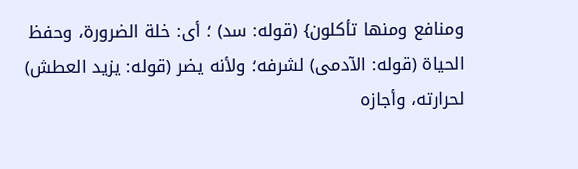ومنافع ومنها تأكلون} (قوله: سد) ؛ أى: خلة الضرورة، وحفظ الحياة (قوله: الآدمى) لشرفه؛ ولأنه يضر (قوله: يزيد العطش) لحرارته، وأجازه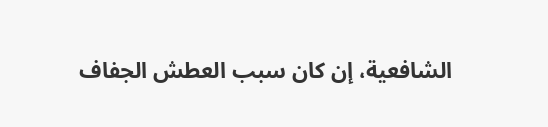الشافعية، إن كان سبب العطش الجفاف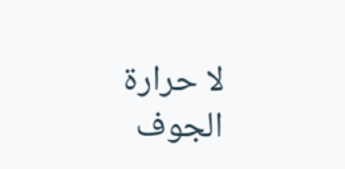لا حرارة الجوف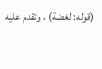(قوله: لغضة) ، وتقدم عليه